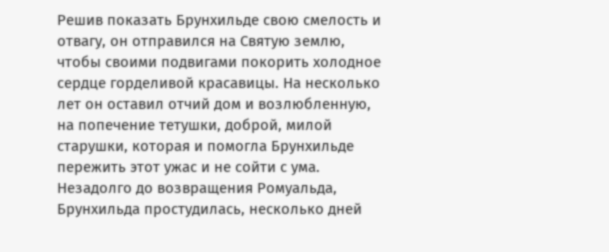Решив показать Брунхильде свою смелость и отвагу, он отправился на Святую землю, чтобы своими подвигами покорить холодное сердце горделивой красавицы. На несколько лет он оставил отчий дом и возлюбленную, на попечение тетушки, доброй, милой старушки, которая и помогла Брунхильде пережить этот ужас и не сойти с ума.
Незадолго до возвращения Ромуальда, Брунхильда простудилась, несколько дней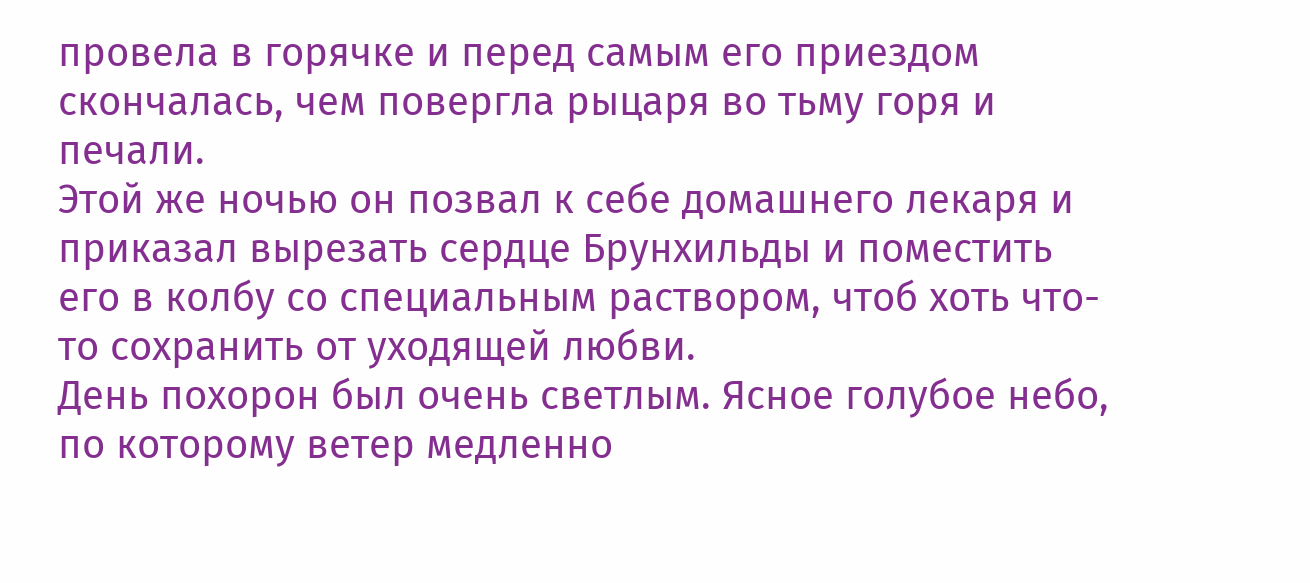провела в горячке и перед самым его приездом скончалась, чем повергла рыцаря во тьму горя и печали.
Этой же ночью он позвал к себе домашнего лекаря и приказал вырезать сердце Брунхильды и поместить его в колбу со специальным раствором, чтоб хоть что-то сохранить от уходящей любви.
День похорон был очень светлым. Ясное голубое небо, по которому ветер медленно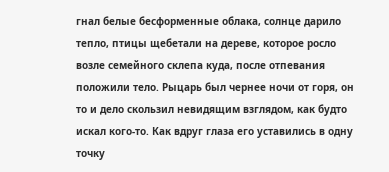гнал белые бесформенные облака, солнце дарило тепло, птицы щебетали на дереве, которое росло возле семейного склепа куда, после отпевания положили тело. Рыцарь был чернее ночи от горя, он то и дело скользил невидящим взглядом, как будто искал кого-то. Как вдруг глаза его уставились в одну точку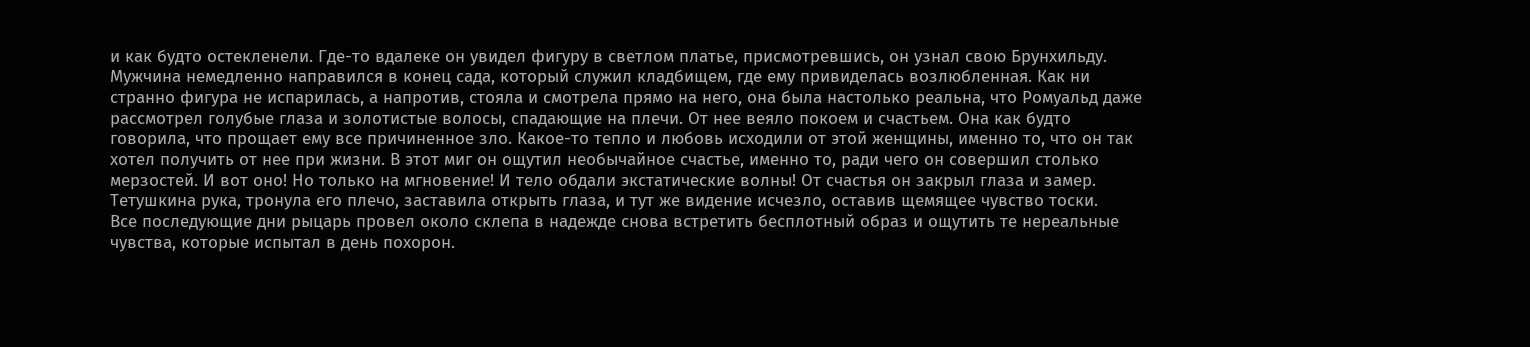и как будто остекленели. Где-то вдалеке он увидел фигуру в светлом платье, присмотревшись, он узнал свою Брунхильду. Мужчина немедленно направился в конец сада, который служил кладбищем, где ему привиделась возлюбленная. Как ни странно фигура не испарилась, а напротив, стояла и смотрела прямо на него, она была настолько реальна, что Ромуальд даже рассмотрел голубые глаза и золотистые волосы, спадающие на плечи. От нее веяло покоем и счастьем. Она как будто говорила, что прощает ему все причиненное зло. Какое-то тепло и любовь исходили от этой женщины, именно то, что он так хотел получить от нее при жизни. В этот миг он ощутил необычайное счастье, именно то, ради чего он совершил столько мерзостей. И вот оно! Но только на мгновение! И тело обдали экстатические волны! От счастья он закрыл глаза и замер. Тетушкина рука, тронула его плечо, заставила открыть глаза, и тут же видение исчезло, оставив щемящее чувство тоски.
Все последующие дни рыцарь провел около склепа в надежде снова встретить бесплотный образ и ощутить те нереальные чувства, которые испытал в день похорон.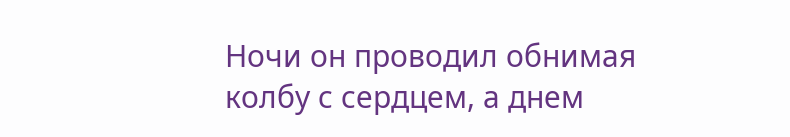Ночи он проводил обнимая колбу с сердцем, а днем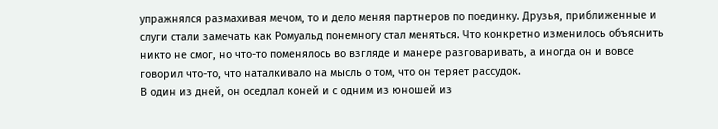упражнялся размахивая мечом, то и дело меняя партнеров по поединку. Друзья, приближенные и слуги стали замечать как Ромуальд понемногу стал меняться. Что конкретно изменилось объяснить никто не смог, но что-то поменялось во взгляде и манере разговаривать, а иногда он и вовсе говорил что-то, что наталкивало на мысль о том, что он теряет рассудок.
В один из дней, он оседлал коней и с одним из юношей из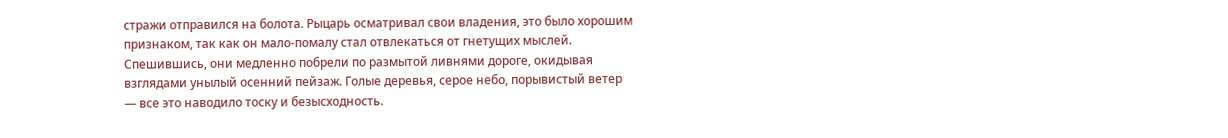стражи отправился на болота. Рыцарь осматривал свои владения, это было хорошим признаком, так как он мало-помалу стал отвлекаться от гнетущих мыслей. Спешившись, они медленно побрели по размытой ливнями дороге, окидывая взглядами унылый осенний пейзаж. Голые деревья, серое небо, порывистый ветер — все это наводило тоску и безысходность.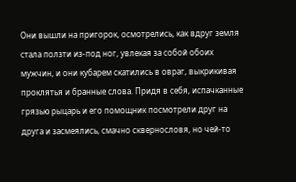Они вышли на пригорок, осмотрелись, как вдруг земля стала ползти из-под ног, увлекая за собой обоих мужчин, и они кубарем скатились в овраг, выкрикивая проклятья и бранные слова. Придя в себя, испачканные грязью рыцарь и его помощник посмотрели друг на друга и засмеялись, смачно сквернословя, но чей-то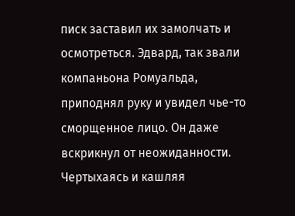писк заставил их замолчать и осмотреться. Эдвард, так звали компаньона Ромуальда, приподнял руку и увидел чье-то сморщенное лицо. Он даже вскрикнул от неожиданности. Чертыхаясь и кашляя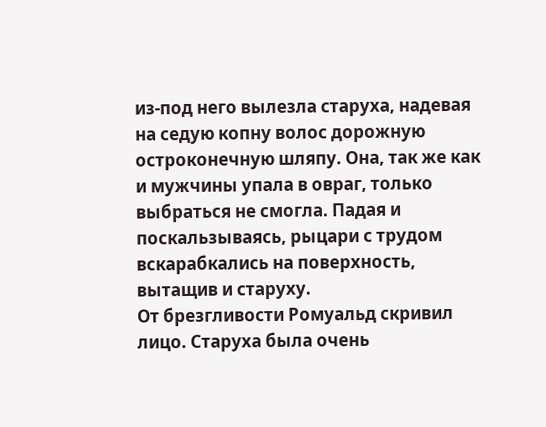из-под него вылезла старуха, надевая на седую копну волос дорожную остроконечную шляпу. Она, так же как и мужчины упала в овраг, только выбраться не смогла. Падая и поскальзываясь, рыцари с трудом вскарабкались на поверхность, вытащив и старуху.
От брезгливости Ромуальд скривил лицо. Старуха была очень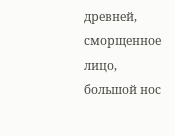древней, сморщенное лицо, большой нос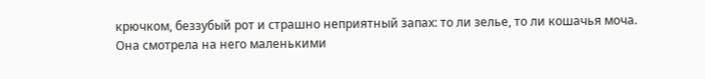крючком, беззубый рот и страшно неприятный запах: то ли зелье, то ли кошачья моча.
Она смотрела на него маленькими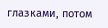глазками, потом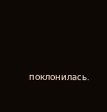поклонилась.